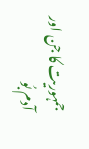جمہوریت کا جن اور آدم بُو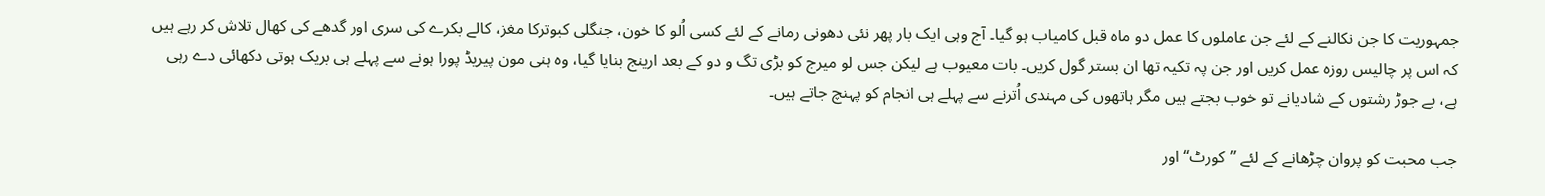جمہوریت کا جن نکالنے کے لئے جن عاملوں کا عمل دو ماہ قبل کامیاب ہو گیا۔ آج وہی ایک بار پھر نئی دھونی رمانے کے لئے کسی اُلو کا خون، جنگلی کبوترکا مغز، کالے بکرے کی سری اور گدھے کی کھال تلاش کر رہے ہیں کہ اس پر چالیس روزہ عمل کریں اور جن پہ تکیہ تھا ان بستر گول کریں۔ بات معیوب ہے لیکن جس لو میرج کو بڑی تگ و دو کے بعد ارینج بنایا گیا، وہ ہنی مون پیریڈ پورا ہونے سے پہلے ہی بریک ہوتی دکھائی دے رہی ہے، بے جوڑ رشتوں کے شادیانے تو خوب بجتے ہیں مگر ہاتھوں کی مہندی اُترنے سے پہلے ہی انجام کو پہنچ جاتے ہیں۔

جب محبت کو پروان چڑھانے کے لئے ”کورٹ“ اور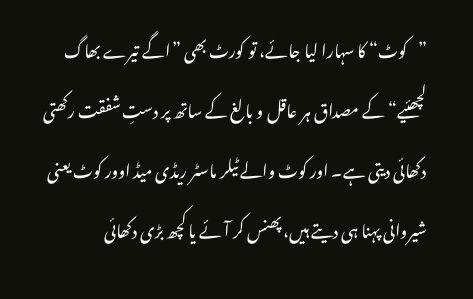”کوٹ“ کا سہارا لیا جائے، تو کورٹ بھی ”اگے تیرے بھاگ لچھئیے“ کے مصداق ہر عاقل و بالغ کے ساتھ پر دستِ شفقت رکھتی دکھائی دیتی ہے۔ اور کوٹ والے ٹیلر ماسٹر ریڈی میڈ اوور کوٹ یعنی شیروانی پہنا ہی دیتے ہیں، پھنس کر آئے یا کچھ بڑی دکھائی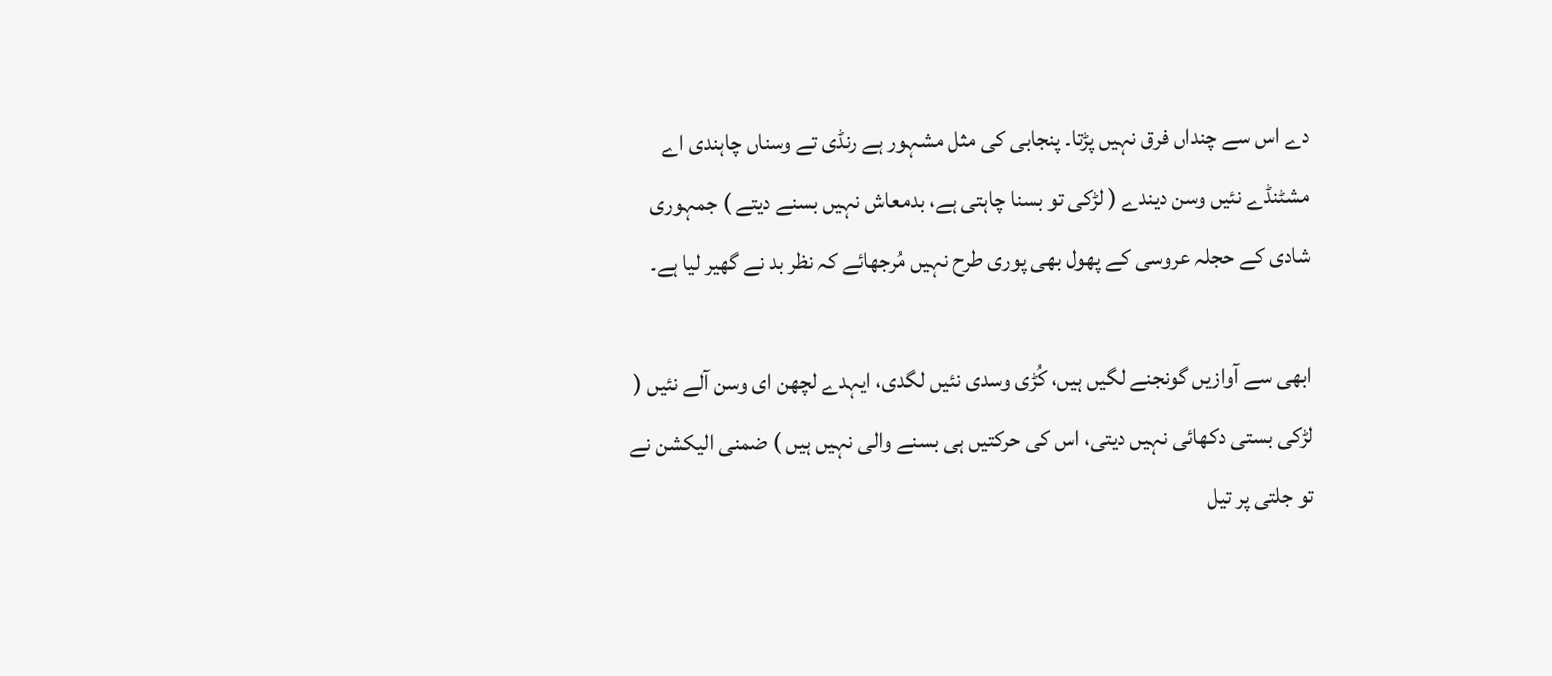دے اس سے چنداں فرق نہیں پڑتا۔ پنجابی کی مثل مشہور ہے رنڈی تے وسناں چاہندی اے مشٹنڈے نئیں وسن دیندے ( لڑکی تو بسنا چاہتی ہے، بدمعاش نہیں بسنے دیتے ) جمہوری شادی کے حجلہ عروسی کے پھول بھی پوری طرح نہیں مُرجھائے کہ نظر بد نے گھیر لیا ہے۔

ابھی سے آوازیں گونجنے لگیں ہیں، کُڑی وسدی نئیں لگدی، ایہدے لچھن ای وسن آلے نئیں ( لڑکی بستی دکھائی نہیں دیتی، اس کی حرکتیں ہی بسنے والی نہیں ہیں ) ضمنی الیکشن نے تو جلتی پر تیل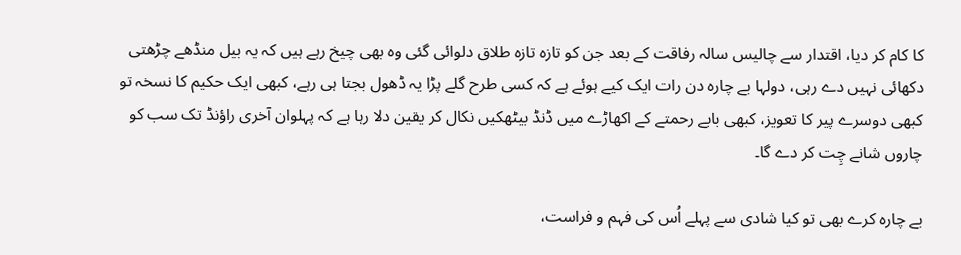کا کام کر دیا، اقتدار سے چالیس سالہ رفاقت کے بعد جن کو تازہ تازہ طلاق دلوائی گئی وہ بھی چیخ رہے ہیں کہ یہ بیل منڈھے چڑھتی دکھائی نہیں دے رہی، دولہا بے چارہ دن رات ایک کیے ہوئے ہے کہ کسی طرح گلے پڑا یہ ڈھول بجتا ہی رہے، کبھی ایک حکیم کا نسخہ تو کبھی دوسرے پیر کا تعویز، کبھی بابے رحمتے کے اکھاڑے میں ڈنڈ بیٹھکیں نکال کر یقین دلا رہا ہے کہ پہلوان آخری راؤنڈ تک سب کو چاروں شانے چِت کر دے گا۔

بے چارہ کرے بھی تو کیا شادی سے پہلے اُس کی فہم و فراست،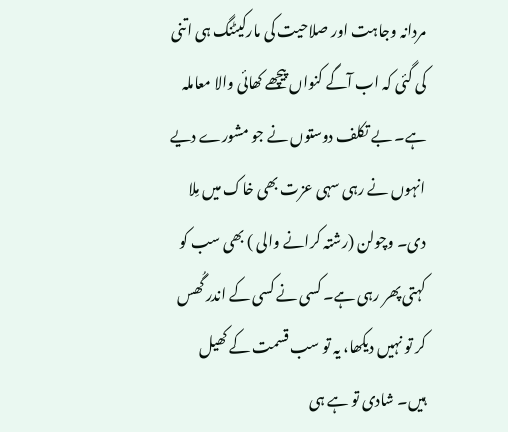مردانہ وجاہت اور صلاحیت کی مارکیٹنگ ہی اتنی کی گئی کہ اب آگے کنواں پیچھے کھائی والا معاملہ ہے۔ بے تکلف دوستوں نے جو مشورے دیے انہوں نے رہی سہی عزت بھی خاک میں مِلا دی۔ وچولن (رشتہ کرانے والی ) بھی سب کو کہتی پھر رہی ہے۔ کسی نے کسی کے اندر گُھس کر تو نہیں دیکھا، یہ تو سب قسمت کے کھیل ہیں۔ شادی تو ہے ہی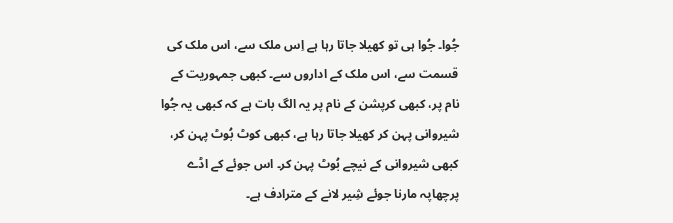جُوا۔ جُوا ہی تو کھیلا جاتا رہا ہے اِس ملک سے، اس ملک کی قسمت سے، اس ملک کے اداروں سے۔ کبھی جمہوریت کے نام پر، کبھی کرپشن کے نام پر یہ الگ بات ہے کہ کبھی یہ جُوا شیروانی پہن کر کھیلا جاتا رہا ہے، کبھی کوٹ بُوٹ پہن کر، کبھی شیروانی کے نیچے بُوٹ پہن کر۔ اس جوئے کے اڈے پرچھاپہ مارنا جوئے شِیر لانے کے مترادف ہے۔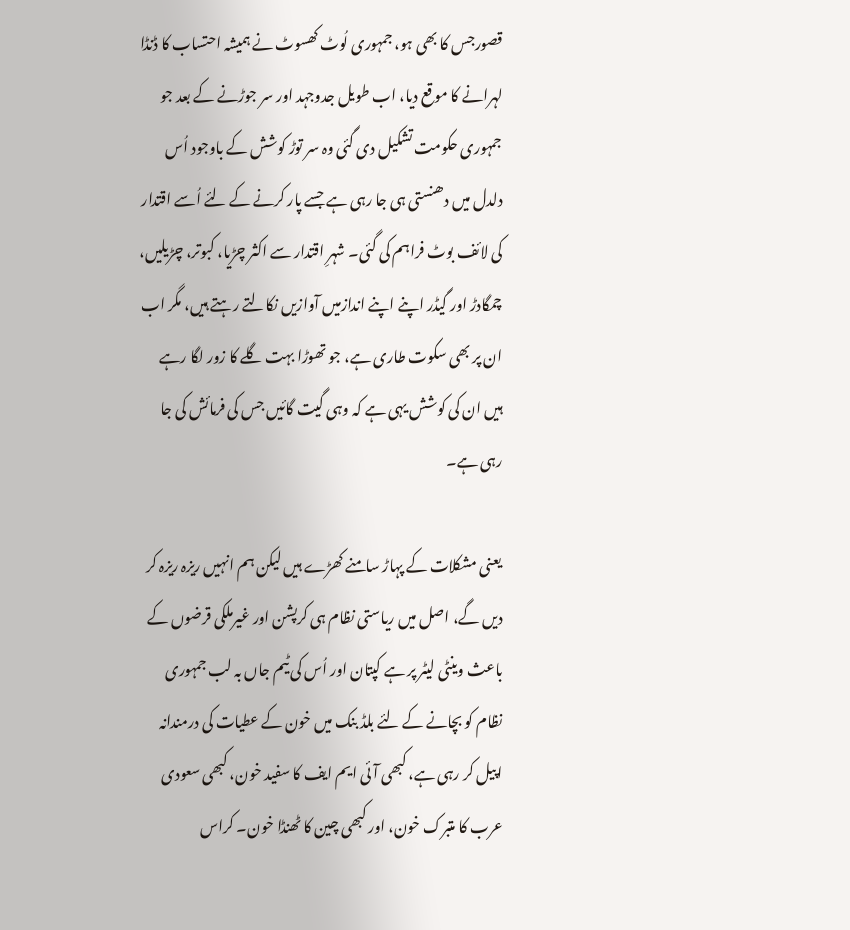قصورجس کا بھی ہو، جمہوری لُوٹ کھسوٹ نے ہمیشہ احتساب کا ڈنڈا لہرانے کا موقع دیا، اب طویل جدوجہد اور سر جوڑنے کے بعد جو جمہوری حکومت تشکیل دی گئی وہ سر توڑ کوشش کے باوجود اُس دلدل میں دھنستی ہی جا رہی ہے جسے پار کرنے کے لئے اُسے اقتدار کی لائف بوٹ فراہم کی گئی۔ شہرِ اقتدار سے اکثر چڑیا، کبوتر، چڑیلیں، چمگادڑ اور گیڈر اپنے اپنے اندازمیں آوازیں نکالتے رہتے ہیں، مگر اب ان پر بھی سکوت طاری ہے، جو تھوڑا بہت گلے کا زور لگا رہے ہیں ان کی کوشش یہی ہے کہ وہی گیت گائیں جس کی فرمائش کی جا رہی ہے۔

یعنی مشکلات کے پہاڑ سامنے کھڑے ہیں لیکن ہم انہیں ریزہ ریزہ کر دیں گے، اصل میں ریاستی نظام ہی کرپشن اور غیرملکی قرضوں کے باعث وینٹی لیٹر پر ہے کپتان اور اُس کی ٹیم جاں بہ لب جمہوری نظام کو بچانے کے لئے بلڈ بنک میں خون کے عطیات کی درمندانہ اپیل کر رہی ہے، کبھی آئی ایم ایف کا سفید خون، کبھی سعودی عرب کا متبرک خون، اور کبھی چین کا ٹھنڈا خون۔ کراس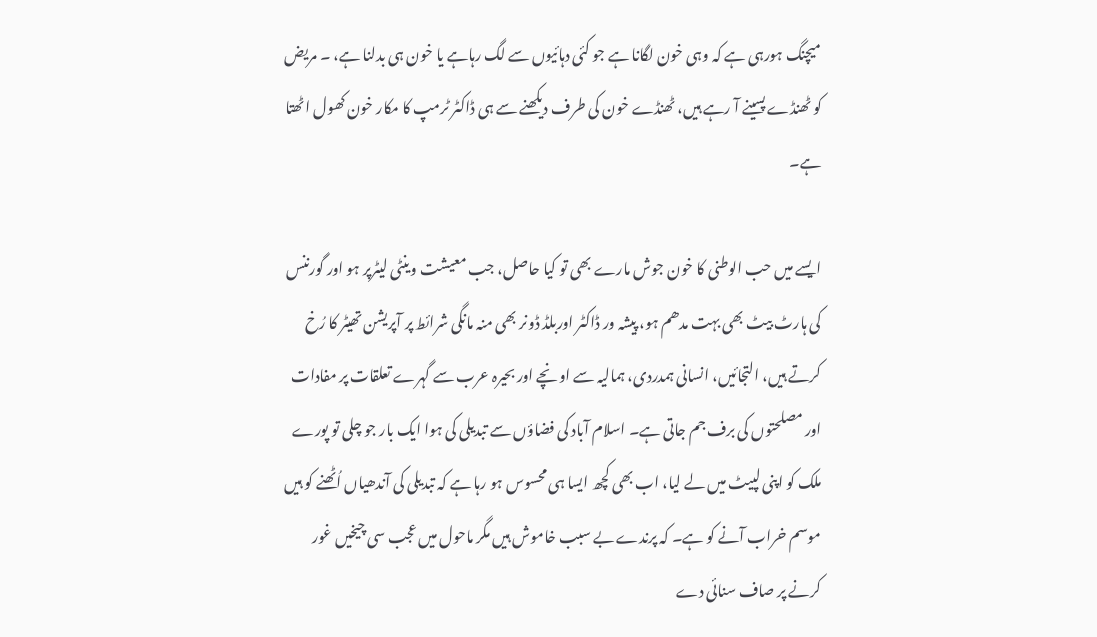میچنگ ہورہی ہے کہ وہی خون لگانا ہے جو کئی دہائیوں سے لگ رہاہے یا خون ہی بدلنا ہے، ۔ مریض کو ٹھنڈے پسینے آ رہے ہیں، ٹھنڈے خون کی طرف دیکھنے سے ہی ڈاکٹر ٹرمپ کا مکار خون کھول اٹھتا ہے۔

ایسے میں حب الوطنی کا خون جوش مارے بھی تو کیا حاصل، جب معیشت وینٹی لیٹرپر ہو اور گورننس کی ہارٹ بیٹ بھی بہت مدھم ہو، پیشہ ور ڈاکٹر اوربلڈ ڈونر بھی منہ مانگی شرائط پر آپریشن تھیٹر کا رُخ کرتے ہیں، التجائیں، انسانی ہمدردی، ہمالیہ سے اونچے اور بحیرہ عرب سے گہرے تعلقات پر مفادات اور مصلحتوں کی برف جم جاتی ہے۔ اسلام آباد کی فضاؤں سے تبدیلی کی ہوا ایک بار جو چلی تو پورے ملک کو اپنی لپیٹ میں لے لیا، اب بھی کچھ ایسا ہی محسوس ہو رہا ہے کہ تبدیلی کی آندھیاں اُٹھنے کو ہیں موسم خراب آنے کو ہے۔ کہ پرندے بے سبب خاموش ہیں مگر ماحول میں عجب سی چیخیں غور کرنے پر صاف سنائی دے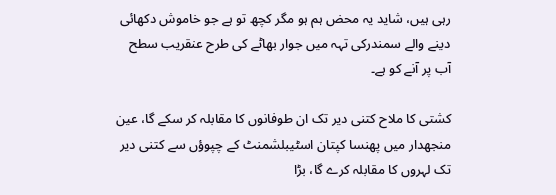رہی ہیں، شاید یہ محض ہم ہو مگر کچھ تو ہے جو خاموش دکھائی دینے والے سمندرکی تہہ میں جوار بھاٹے کی طرح عنقریب سطح آب پر آنے کو ہے۔

کشتی کا ملاح کتنی دیر تک ان طوفانوں کا مقابلہ کر سکے گا، عین منجھدار میں پھنسا کپتان اسٹیبلشمنٹ کے چپوؤں سے کتنی دیر تک لہروں کا مقابلہ کرے گا، بڑا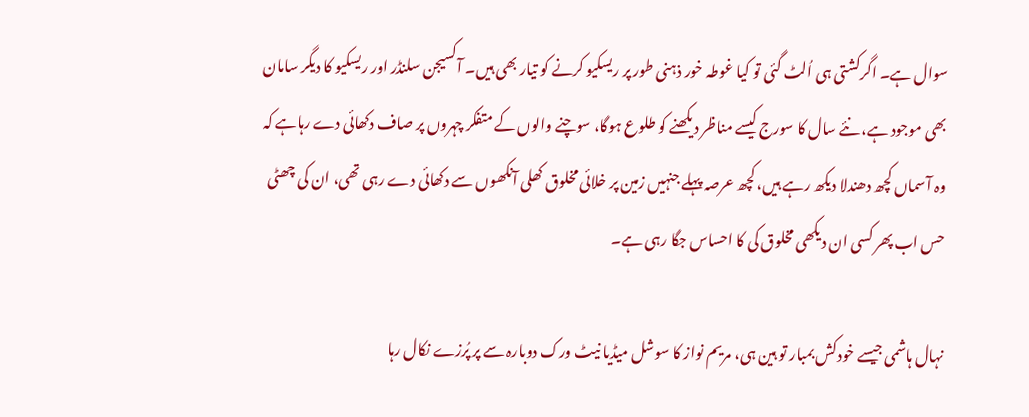سوال ہے۔ اگرکشتی ہی اُلٹ گئی تو کیا غوطہ خور ذہنی طور پر ریسکیو کرنے کو تیار بھی ہیں۔ آکسیجن سلنڈر اور ریسکیو کا دیگر سامان بھی موجود ہے، نئے سال کا سورج کیسے مناظر دیکھنے کو طلوع ہوگا، سوچنے والوں کے متفکر چہروں پر صاف دکھائی دے رہاہے کہ وہ آسماں کچھ دھندلا دیکھ رہے ہیں، کچھ عرصہ پہلے جنہیں زمین پر خلائی مخلوق کھلی آنکھوں سے دکھائی دے رہی تھی، ان کی چھٹی حس اب پھر کسی ان دیکھی مخلوق کی کا احساس جگا رہی ہے۔

نہال ہاشمی جیسے خودکش بمبار تو ہین ہی، مریم نواز کا سوشل میڈیا نیٹ ورک دوبارہ سے پر پُرزے نکال رہا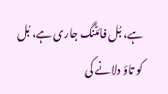ہے، بُل فائٹنگ جاری ہے، بُل کو تاؤ دلانے کی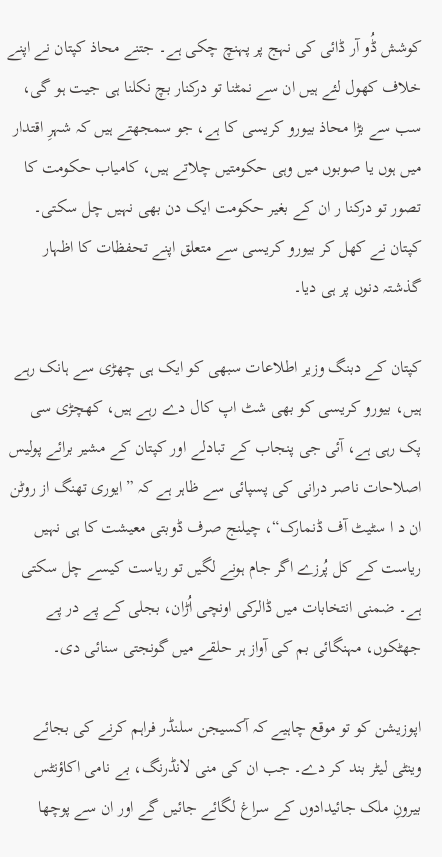کوشش ڈُو آر ڈائی کی نہج پر پہنچ چکی ہے۔ جتنے محاذ کپتان نے اپنے خلاف کھول لئے ہیں ان سے نمٹنا تو درکنار بچ نکلنا ہی جیت ہو گی، سب سے بڑا محاذ بیورو کریسی کا ہے، جو سمجھتے ہیں کہ شہرِ اقتدار میں ہوں یا صوبوں میں وہی حکومتیں چلاتے ہیں، کامیاب حکومت کا تصور تو درکنا ر ان کے بغیر حکومت ایک دن بھی نہیں چل سکتی۔ کپتان نے کھل کر بیورو کریسی سے متعلق اپنے تحفظات کا اظہار گذشتہ دنوں پر ہی دیا۔

کپتان کے دبنگ وزیر اطلاعات سبھی کو ایک ہی چھڑی سے ہانک رہے ہیں، بیورو کریسی کو بھی شٹ اپ کال دے رہے ہیں، کھچڑی سی پک رہی ہے، آئی جی پنجاب کے تبادلے اور کپتان کے مشیر برائے پولیس اصلاحات ناصر درانی کی پسپائی سے ظاہر ہے کہ ”ایوری تھنگ از روٹن ان د ا سٹیٹ آف ڈنمارک“، چیلنج صرف ڈوبتی معیشت کا ہی نہیں ریاست کے کل پُرزے اگر جام ہونے لگیں تو ریاست کیسے چل سکتی ہے۔ ضمنی انتخابات میں ڈالرکی اونچی اُڑان، بجلی کے پے در پے جھٹکوں، مہنگائی بم کی آواز ہر حلقے میں گونجتی سنائی دی۔

اپوزیشن کو تو موقع چاہیے کہ آکسیجن سلنڈر فراہم کرنے کی بجائے وینٹی لیٹر بند کر دے۔ جب ان کی منی لانڈرنگ، بے نامی اکاؤنٹس بیرونِ ملک جائیدادوں کے سراغ لگائے جائیں گے اور ان سے پوچھا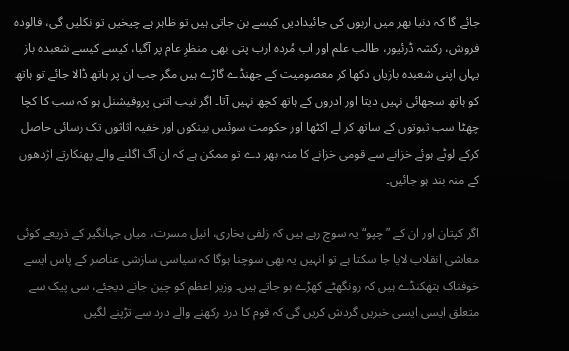جائے گا کہ دنیا بھر میں اربوں کی جائیدادیں کیسے بن جاتی ہیں تو ظاہر ہے چیخیں تو نکلیں گی، فالودہ فروش، رکشہ ڈرئیور، طالب علم اور اب مُردہ ارب پتی بھی منظرِ عام پر آگیا، کیسے کیسے شعبدہ باز یہاں اپنی شعبدہ بازیاں دکھا کر معصومیت کے جھنڈے گاڑے ہیں مگر جب ان پر ہاتھ ڈالا جائے تو ہاتھ کو ہاتھ سجھائی نہیں دیتا اور ادروں کے ہاتھ کچھ نہیں آتا۔ اگر نیب اتنی پروفیشنل ہو کہ سب کا کچا چھٹا سب ثبوتوں کے ساتھ کر لے اکٹھا اور حکومت سوئس بینکوں اور خفیہ اثاثوں تک رسائی حاصل کرکے لوٹے ہوئے خزانے سے قومی خزانے کا منہ بھر دے تو ممکن ہے کہ ان آگ اگلنے والے پھنکارتے اژدھوں کے منہ بند ہو جائیں۔

اگر کپتان اور ان کے ”چپو“ یہ سوچ رہے ہیں کہ زلفی بخاری، انیل مسرت، میاں جہانگیر کے ذریعے کوئی معاشی انقلاب لایا جا سکتا ہے تو انہیں یہ بھی سوچنا ہوگا کہ سیاسی سازشی عناصر کے پاس ایسے خوفناک ہتھکنڈے ہیں کہ رونگھٹے کھڑے ہو جاتے ہیں۔ وزیر اعظم کو چین جانے دیجئے، سی پیک سے متعلق ایسی ایسی خبریں گردش کریں گی کہ قوم کا درد رکھنے والے درد سے تڑپنے لگیں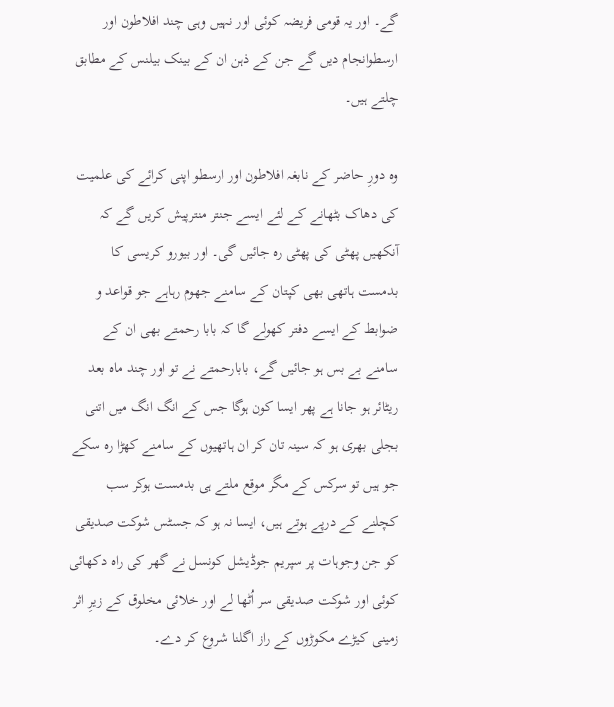گے۔ اور یہ قومی فریضہ کوئی اور نہیں وہی چند افلاطون اور ارسطوانجام دیں گے جن کے ذہن ان کے بینک بیلنس کے مطابق چلتے ہیں۔

وہ دورِ حاضر کے نابغہ افلاطون اور ارسطو اپنی کرائے کی علمیت کی دھاک بٹھانے کے لئے ایسے جنتر منترپیش کریں گے کہ آنکھیں پھٹی کی پھٹی رہ جائیں گی۔ اور بیورو کریسی کا بدمست ہاتھی بھی کپتان کے سامنے جھوم رہاہے جو قواعد و ضوابط کے ایسے دفتر کھولے گا کہ بابا رحمتے بھی ان کے سامنے بے بس ہو جائیں گے، بابارحمتے نے تو اور چند ماہ بعد ریٹائر ہو جانا ہے پھر ایسا کون ہوگا جس کے انگ انگ میں اتنی بجلی بھری ہو کہ سینہ تان کر ان ہاتھیوں کے سامنے کھڑا رہ سکے جو ہیں تو سرکس کے مگر موقع ملتے ہی بدمست ہوکر سب کچلنے کے درپے ہوتے ہیں، ایسا نہ ہو کہ جسٹس شوکت صدیقی کو جن وجوہات پر سپریم جوڈیشل کونسل نے گھر کی راہ دکھائی کوئی اور شوکت صدیقی سر اُٹھا لے اور خلائی مخلوق کے زیرِ اثر زمینی کیڑے مکوڑوں کے راز اگلنا شروع کر دے۔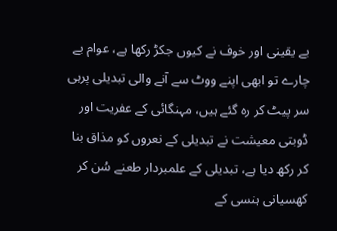بے یقینی اور خوف نے کیوں جکڑ رکھا ہے، عوام بے چارے تو ابھی اپنے ووٹ سے آنے والی تبدیلی پرہی سر پیٹ کر رہ گئے ہیں، مہنگائی کے عفریت اور ڈوبتی معیشت نے تبدیلی کے نعروں کو مذاق بنا کر رکھ دیا ہے، تبدیلی کے علمبردار طعنے سُن کر کھسیانی ہنسی کے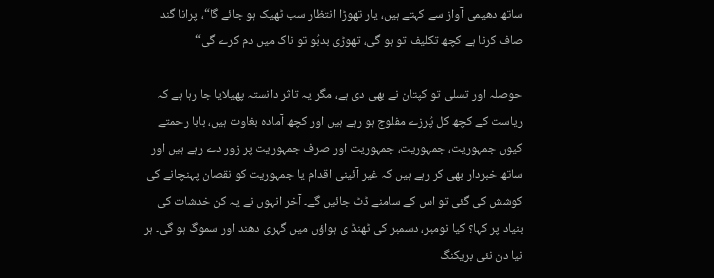ساتھ دھیمی آواز سے کہتے ہیں، یار تھوڑا انتظار سب ٹھیک ہو جائے گا“، پرانا گند صاف کرنا ہے کچھ تکلیف تو ہو گی، تھوڑی بدبُو تو ناک میں دم کرے گی“

حوصلہ اور تسلی تو کپتان نے بھی دی ہے، مگر یہ تاثر دانستہ پھیلایا جا رہا ہے کہ ریاست کے کچھ کل پُرزے مفلوج ہو رہے ہیں اور کچھ آمادہ بغاوت ہیں، بابا رحمتے کیوں جمہوریت، جمہوریت، جمہوریت اور صرف جمہوریت پر زور دے رہے ہیں اور ساتھ خبردار بھی کر رہے ہیں کہ غیر آئینی اقدام یا جمہوریت کو نقصان پہنچانے کی کوشش کی گئی تو اس کے سامنے ڈٹ جائیں گے۔ آخر انہوں نے یہ کن خدشات کی بنیاد پر کہا؟ کیا نومبر، دسمبر کی ٹھنڈ ی ہواؤں میں گہری دھند اور سموگ ہو گی۔ ہر نیا دن نئی بریکنگ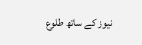نیوز کے ساتھ طلوع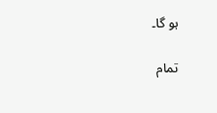ہو گا۔

تمام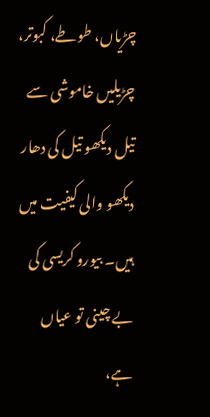چڑیاں، طوطے، کبوتر، چڑیلیں خاموشی سے تیل دیکھو تیل کی دھار دیکھو والی کیفیت میں ہیں۔ بیورو کریسی کی بے چینی تو عیاں ہے،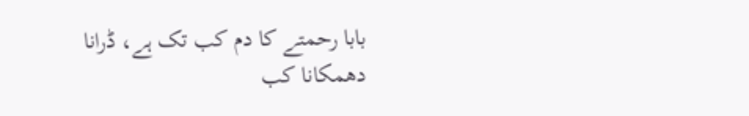بابا رحمتے کا دم کب تک ہے، ڈرانا دھمکانا کب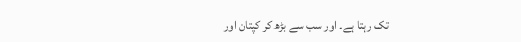تک رہتا ہے۔ اور سب سے بڑھ کر کپتان اور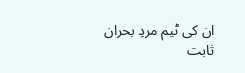ان کی ٹیم مردِ بحران ثابت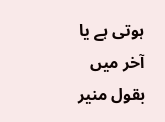ہوتی ہے یا آخر میں بقول منیر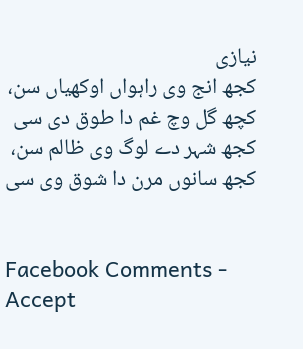نیازی
کجھ انج وی راہواں اوکھیاں سن، کچھ گل وچ غم دا طوق دی سی
کجھ شہر دے لوگ وی ظالم سن، کجھ سانوں مرن دا شوق وی سی


Facebook Comments - Accept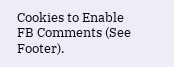Cookies to Enable FB Comments (See Footer).